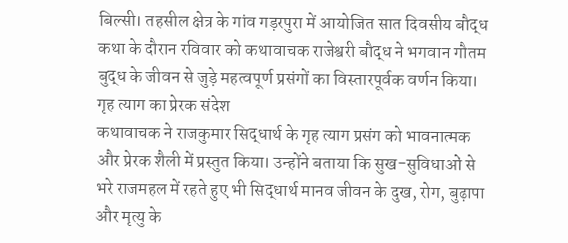बिल्सी। तहसील क्षेत्र के गांव गड़रपुरा में आयोजित सात दिवसीय बौद्ध कथा के दौरान रविवार को कथावाचक राजेश्वरी बौद्ध ने भगवान गौतम बुद्ध के जीवन से जुड़े महत्वपूर्ण प्रसंगों का विस्तारपूर्वक वर्णन किया।
गृह त्याग का प्रेरक संदेश
कथावाचक ने राजकुमार सिद्धार्थ के गृह त्याग प्रसंग को भावनात्मक और प्रेरक शैली में प्रस्तुत किया। उन्होंने बताया कि सुख-सुविधाओं से भरे राजमहल में रहते हुए भी सिद्धार्थ मानव जीवन के दुख, रोग, बुढ़ापा और मृत्यु के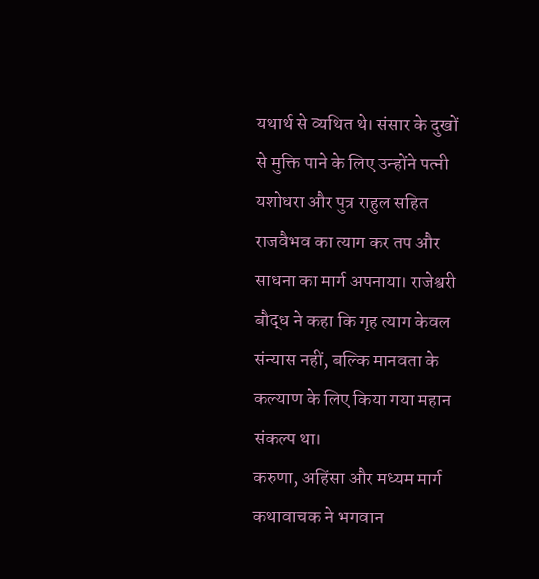यथार्थ से व्यथित थे। संसार के दुखों से मुक्ति पाने के लिए उन्होंने पत्नी यशोधरा और पुत्र राहुल सहित राजवैभव का त्याग कर तप और साधना का मार्ग अपनाया। राजेश्वरी बौद्ध ने कहा कि गृह त्याग केवल संन्यास नहीं, बल्कि मानवता के कल्याण के लिए किया गया महान संकल्प था।
करुणा, अहिंसा और मध्यम मार्ग
कथावाचक ने भगवान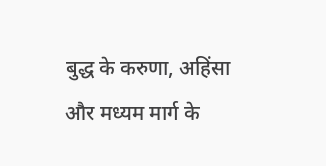बुद्ध के करुणा, अहिंसा और मध्यम मार्ग के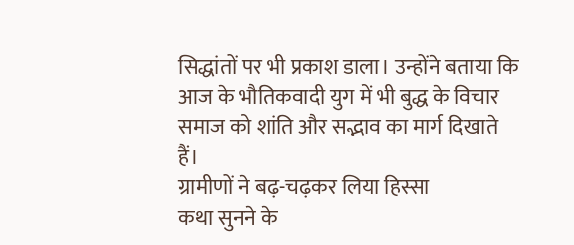सिद्धांतों पर भी प्रकाश डाला। उन्होंने बताया कि आज के भौतिकवादी युग में भी बुद्ध के विचार समाज को शांति और सद्भाव का मार्ग दिखाते हैं।
ग्रामीणों ने बढ़-चढ़कर लिया हिस्सा
कथा सुनने के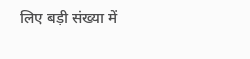लिए बड़ी संख्या में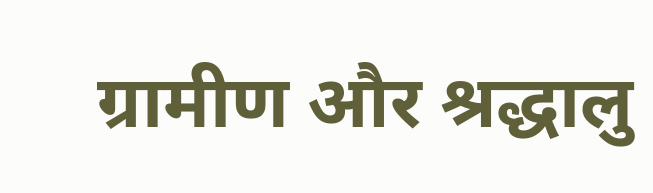ग्रामीण और श्रद्धालु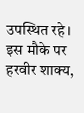उपस्थित रहे। इस मौके पर हरवीर शाक्य,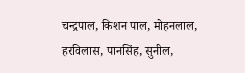चन्द्रपाल, किशन पाल, मोहनलाल, हरविलास, पानसिंह, सुनील,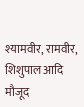श्यामवीर, रामवीर, शिशुपाल आदि मौजूद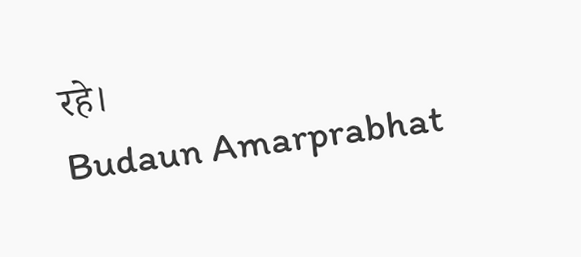रहे।
Budaun Amarprabhat